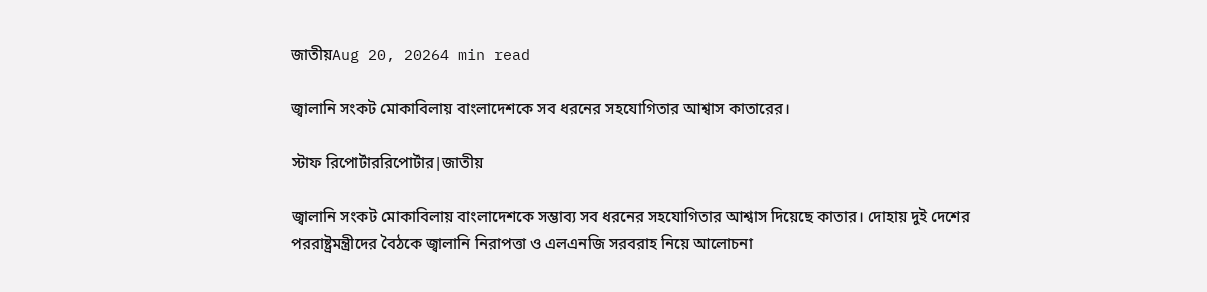জাতীয়Aug 20, 20264 min read

জ্বালানি সংকট মোকাবিলায় বাংলাদেশকে সব ধরনের সহযোগিতার আশ্বাস কাতারের।

স্টাফ রিপোর্টাররিপোর্টার|জাতীয়

জ্বালানি সংকট মোকাবিলায় বাংলাদেশকে সম্ভাব্য সব ধরনের সহযোগিতার আশ্বাস দিয়েছে কাতার। দোহায় দুই দেশের পররাষ্ট্রমন্ত্রীদের বৈঠকে জ্বালানি নিরাপত্তা ও এলএনজি সরবরাহ নিয়ে আলোচনা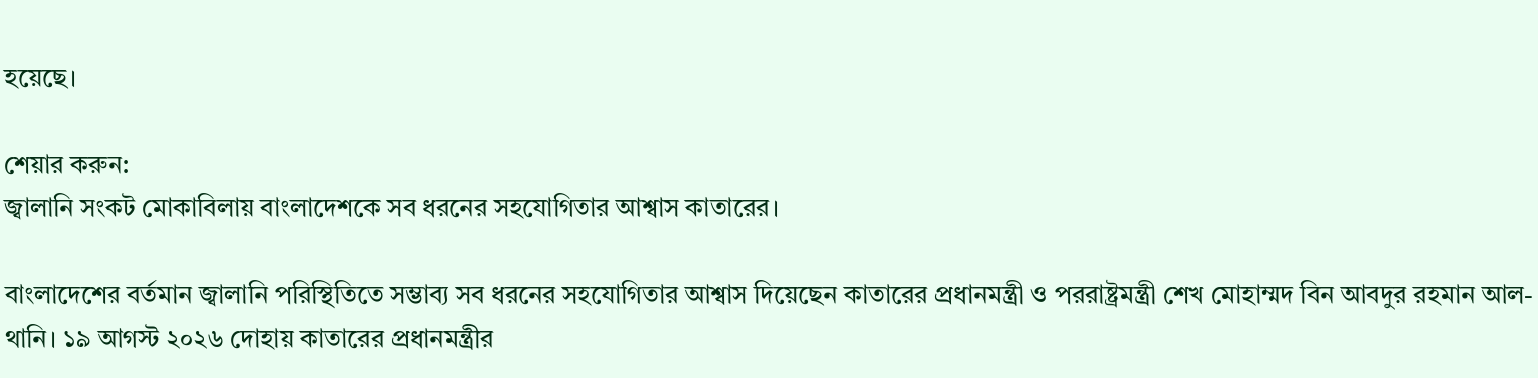হয়েছে।

শেয়ার করুন:
জ্বালানি সংকট মোকাবিলায় বাংলাদেশকে সব ধরনের সহযোগিতার আশ্বাস কাতারের।

বাংলাদেশের বর্তমান জ্বালানি পরিস্থিতিতে সম্ভাব্য সব ধরনের সহযোগিতার আশ্বাস দিয়েছেন কাতারের প্রধানমন্ত্রী ও পররাষ্ট্রমন্ত্রী শেখ মোহাম্মদ বিন আবদুর রহমান আল-থানি। ১৯ আগস্ট ২০২৬ দোহায় কাতারের প্রধানমন্ত্রীর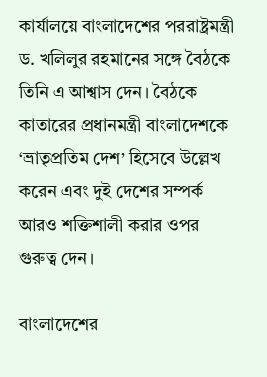কার্যালয়ে বাংলাদেশের পররাষ্ট্রমন্ত্রী ড. খলিলুর রহমানের সঙ্গে বৈঠকে তিনি এ আশ্বাস দেন। বৈঠকে কাতারের প্রধানমন্ত্রী বাংলাদেশকে ‘ভ্রাতৃপ্রতিম দেশ’ হিসেবে উল্লেখ করেন এবং দুই দেশের সম্পর্ক আরও শক্তিশালী করার ওপর গুরুত্ব দেন।

বাংলাদেশের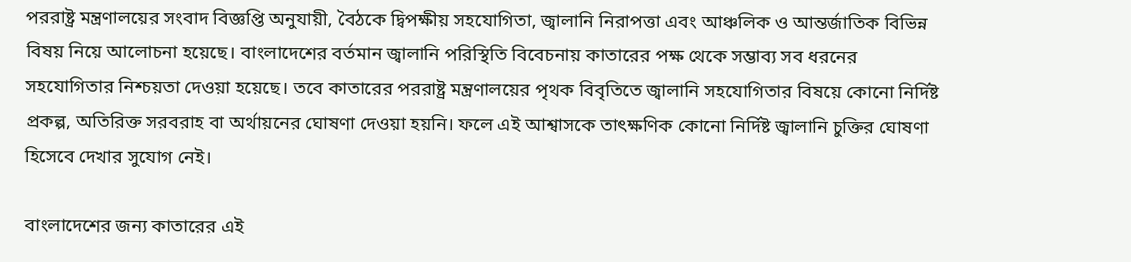পররাষ্ট্র মন্ত্রণালয়ের সংবাদ বিজ্ঞপ্তি অনুযায়ী, বৈঠকে দ্বিপক্ষীয় সহযোগিতা, জ্বালানি নিরাপত্তা এবং আঞ্চলিক ও আন্তর্জাতিক বিভিন্ন বিষয় নিয়ে আলোচনা হয়েছে। বাংলাদেশের বর্তমান জ্বালানি পরিস্থিতি বিবেচনায় কাতারের পক্ষ থেকে সম্ভাব্য সব ধরনের সহযোগিতার নিশ্চয়তা দেওয়া হয়েছে। তবে কাতারের পররাষ্ট্র মন্ত্রণালয়ের পৃথক বিবৃতিতে জ্বালানি সহযোগিতার বিষয়ে কোনো নির্দিষ্ট প্রকল্প, অতিরিক্ত সরবরাহ বা অর্থায়নের ঘোষণা দেওয়া হয়নি। ফলে এই আশ্বাসকে তাৎক্ষণিক কোনো নির্দিষ্ট জ্বালানি চুক্তির ঘোষণা হিসেবে দেখার সুযোগ নেই।

বাংলাদেশের জন্য কাতারের এই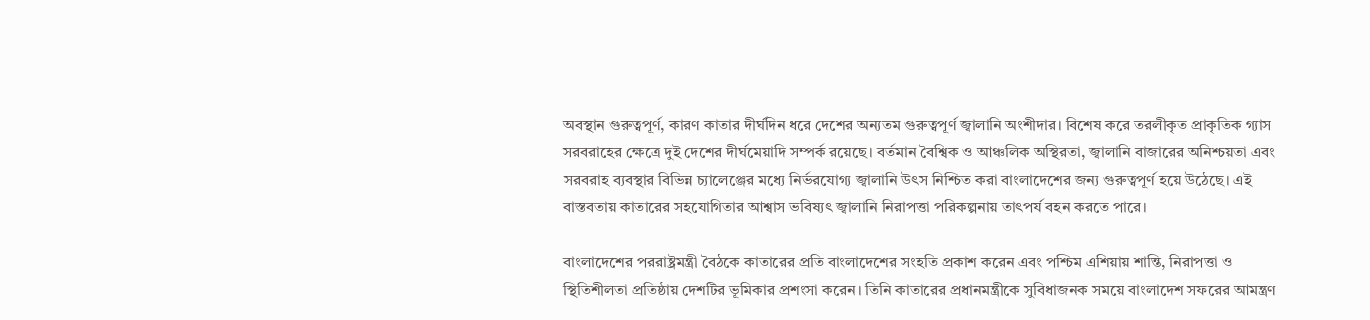অবস্থান গুরুত্বপূর্ণ, কারণ কাতার দীর্ঘদিন ধরে দেশের অন্যতম গুরুত্বপূর্ণ জ্বালানি অংশীদার। বিশেষ করে তরলীকৃত প্রাকৃতিক গ্যাস সরবরাহের ক্ষেত্রে দুই দেশের দীর্ঘমেয়াদি সম্পর্ক রয়েছে। বর্তমান বৈশ্বিক ও আঞ্চলিক অস্থিরতা, জ্বালানি বাজারের অনিশ্চয়তা এবং সরবরাহ ব্যবস্থার বিভিন্ন চ্যালেঞ্জের মধ্যে নির্ভরযোগ্য জ্বালানি উৎস নিশ্চিত করা বাংলাদেশের জন্য গুরুত্বপূর্ণ হয়ে উঠেছে। এই বাস্তবতায় কাতারের সহযোগিতার আশ্বাস ভবিষ্যৎ জ্বালানি নিরাপত্তা পরিকল্পনায় তাৎপর্য বহন করতে পারে।

বাংলাদেশের পররাষ্ট্রমন্ত্রী বৈঠকে কাতারের প্রতি বাংলাদেশের সংহতি প্রকাশ করেন এবং পশ্চিম এশিয়ায় শান্তি, নিরাপত্তা ও স্থিতিশীলতা প্রতিষ্ঠায় দেশটির ভূমিকার প্রশংসা করেন। তিনি কাতারের প্রধানমন্ত্রীকে সুবিধাজনক সময়ে বাংলাদেশ সফরের আমন্ত্রণ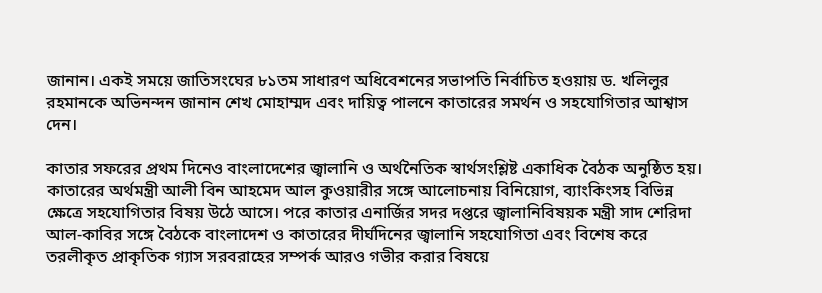জানান। একই সময়ে জাতিসংঘের ৮১তম সাধারণ অধিবেশনের সভাপতি নির্বাচিত হওয়ায় ড. খলিলুর রহমানকে অভিনন্দন জানান শেখ মোহাম্মদ এবং দায়িত্ব পালনে কাতারের সমর্থন ও সহযোগিতার আশ্বাস দেন।

কাতার সফরের প্রথম দিনেও বাংলাদেশের জ্বালানি ও অর্থনৈতিক স্বার্থসংশ্লিষ্ট একাধিক বৈঠক অনুষ্ঠিত হয়। কাতারের অর্থমন্ত্রী আলী বিন আহমেদ আল কুওয়ারীর সঙ্গে আলোচনায় বিনিয়োগ, ব্যাংকিংসহ বিভিন্ন ক্ষেত্রে সহযোগিতার বিষয় উঠে আসে। পরে কাতার এনার্জির সদর দপ্তরে জ্বালানিবিষয়ক মন্ত্রী সাদ শেরিদা আল-কাবির সঙ্গে বৈঠকে বাংলাদেশ ও কাতারের দীর্ঘদিনের জ্বালানি সহযোগিতা এবং বিশেষ করে তরলীকৃত প্রাকৃতিক গ্যাস সরবরাহের সম্পর্ক আরও গভীর করার বিষয়ে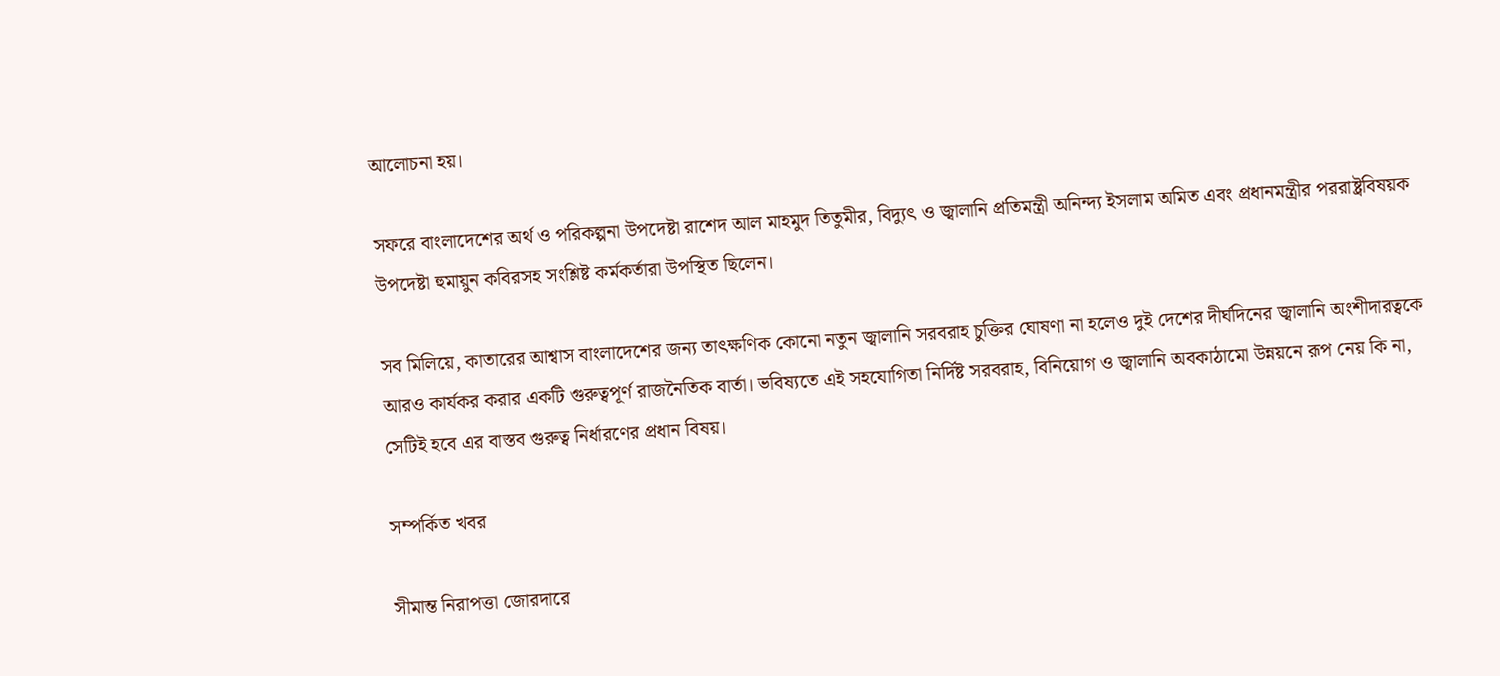আলোচনা হয়।

সফরে বাংলাদেশের অর্থ ও পরিকল্পনা উপদেষ্টা রাশেদ আল মাহমুদ তিতুমীর, বিদ্যুৎ ও জ্বালানি প্রতিমন্ত্রী অনিন্দ্য ইসলাম অমিত এবং প্রধানমন্ত্রীর পররাষ্ট্রবিষয়ক উপদেষ্টা হুমায়ুন কবিরসহ সংশ্লিষ্ট কর্মকর্তারা উপস্থিত ছিলেন।

সব মিলিয়ে, কাতারের আশ্বাস বাংলাদেশের জন্য তাৎক্ষণিক কোনো নতুন জ্বালানি সরবরাহ চুক্তির ঘোষণা না হলেও দুই দেশের দীর্ঘদিনের জ্বালানি অংশীদারত্বকে আরও কার্যকর করার একটি গুরুত্বপূর্ণ রাজনৈতিক বার্তা। ভবিষ্যতে এই সহযোগিতা নির্দিষ্ট সরবরাহ, বিনিয়োগ ও জ্বালানি অবকাঠামো উন্নয়নে রূপ নেয় কি না, সেটিই হবে এর বাস্তব গুরুত্ব নির্ধারণের প্রধান বিষয়।

সম্পর্কিত খবর

সীমান্ত নিরাপত্তা জোরদারে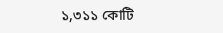১,৩১১ কোটি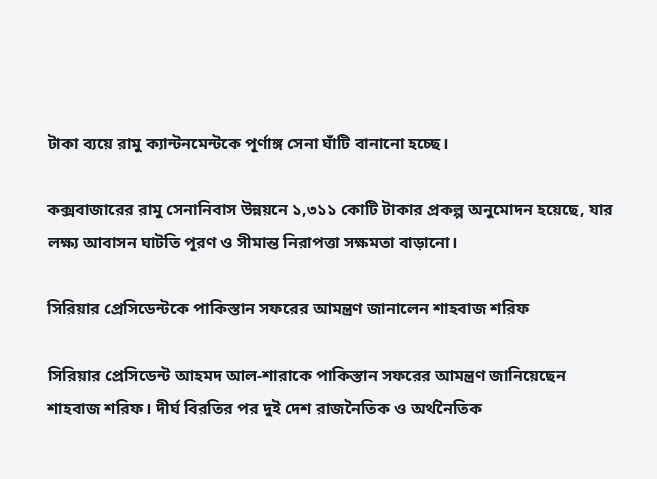টাকা ব্যয়ে রামু ক্যান্টনমেন্টকে পূর্ণাঙ্গ সেনা ঘাঁটি বানানো হচ্ছে।

কক্সবাজারের রামু সেনানিবাস উন্নয়নে ১,৩১১ কোটি টাকার প্রকল্প অনুমোদন হয়েছে, যার লক্ষ্য আবাসন ঘাটতি পূরণ ও সীমান্ত নিরাপত্তা সক্ষমতা বাড়ানো।

সিরিয়ার প্রেসিডেন্টকে পাকিস্তান সফরের আমন্ত্রণ জানালেন শাহবাজ শরিফ

সিরিয়ার প্রেসিডেন্ট আহমদ আল-শারাকে পাকিস্তান সফরের আমন্ত্রণ জানিয়েছেন শাহবাজ শরিফ। দীর্ঘ বিরতির পর দুই দেশ রাজনৈতিক ও অর্থনৈতিক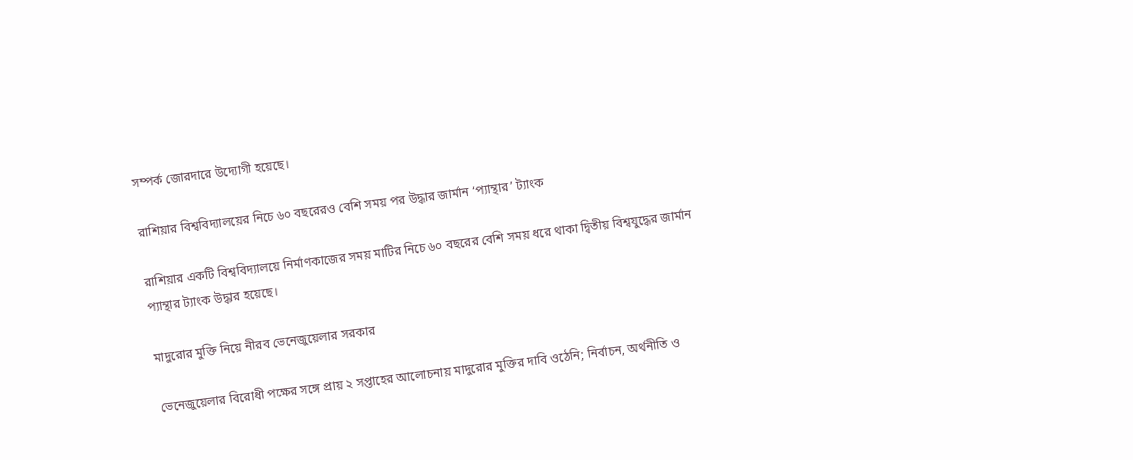সম্পর্ক জোরদারে উদ্যোগী হয়েছে।

রাশিয়ার বিশ্ববিদ্যালয়ের নিচে ৬০ বছরেরও বেশি সময় পর উদ্ধার জার্মান ‘প্যান্থার’ ট্যাংক

রাশিয়ার একটি বিশ্ববিদ্যালয়ে নির্মাণকাজের সময় মাটির নিচে ৬০ বছরের বেশি সময় ধরে থাকা দ্বিতীয় বিশ্বযুদ্ধের জার্মান প্যান্থার ট্যাংক উদ্ধার হয়েছে।

মাদুরোর মুক্তি নিয়ে নীরব ভেনেজুয়েলার সরকার

ভেনেজুয়েলার বিরোধী পক্ষের সঙ্গে প্রায় ২ সপ্তাহের আলোচনায় মাদুরোর মুক্তির দাবি ওঠেনি; নির্বাচন, অর্থনীতি ও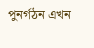পুনর্গঠন এখন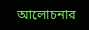আলোচনার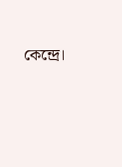কেন্দ্রে।